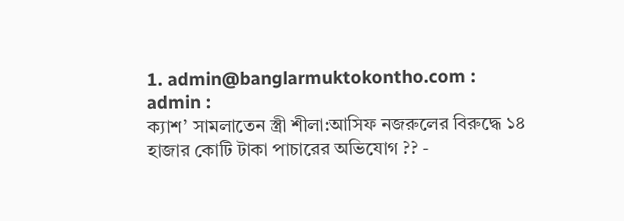1. admin@banglarmuktokontho.com : admin :
ক্যাশ’ সামলাতেন স্ত্রী শীলা:আসিফ নজরুলের বিরুদ্ধে ১৪ হাজার কোটি টাকা পাচারের অভিযোগ ?? -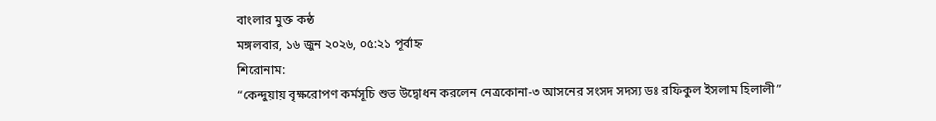বাংলার মুক্ত কন্ঠ
মঙ্গলবার, ১৬ জুন ২০২৬, ০৫:২১ পূর্বাহ্ন
শিরোনাম:
“কেন্দুয়ায় বৃক্ষরোপণ কর্মসূচি শুভ উদ্বোধন করলেন নেত্রকোনা-৩ আসনের সংসদ সদস্য ডঃ রফিকুল ইসলাম হিলালী”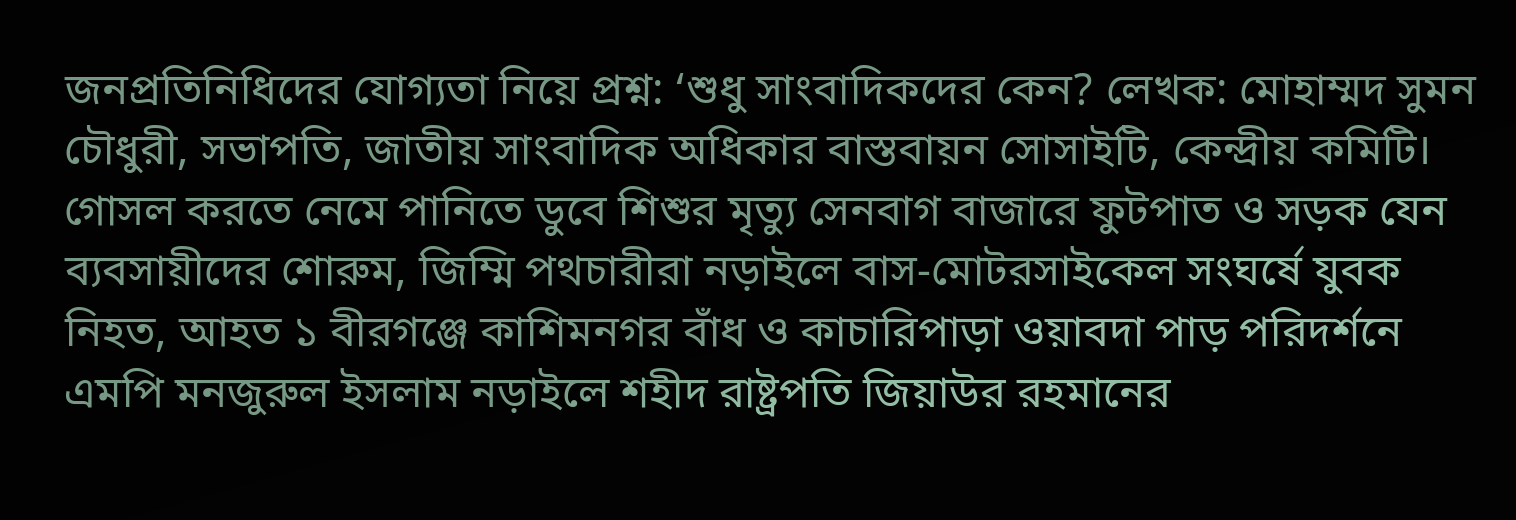জনপ্রতিনিধিদের যোগ্যতা নিয়ে প্রশ্ন: ‘শুধু সাংবাদিকদের কেন? লেখক: মোহাম্মদ সুমন চৌধুরী, সভাপতি, জাতীয় সাংবাদিক অধিকার বাস্তবায়ন সোসাইটি, কেন্দ্রীয় কমিটি। গোসল করতে নেমে পানিতে ডুবে শিশুর মৃত্যু সেনবাগ বাজারে ফুটপাত ও সড়ক যেন ব্যবসায়ীদের শোরুম, জিম্মি পথচারীরা নড়াইলে বাস-মোটরসাইকেল সংঘর্ষে যুবক নিহত, আহত ১ বীরগঞ্জে কাশিমনগর বাঁধ ও কাচারিপাড়া ওয়াবদা পাড় পরিদর্শনে এমপি মনজুরুল ইসলাম নড়াইলে শহীদ রাষ্ট্রপতি জিয়াউর রহমানের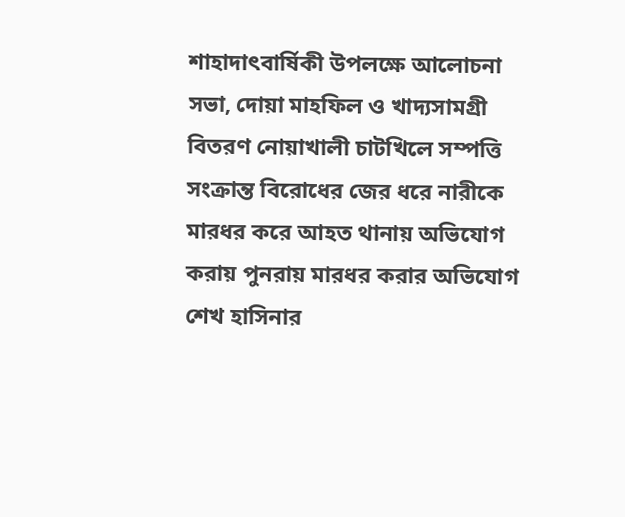শাহাদাৎবার্ষিকী উপলক্ষে আলোচনা সভা, দোয়া মাহফিল ও খাদ্যসামগ্রী বিতরণ নোয়াখালী চাটখিলে সম্পত্তি সংক্রান্ত বিরোধের জের ধরে নারীকে মারধর করে আহত থানায় অভিযোগ করায় পুনরায় মারধর করার অভিযোগ শেখ হাসিনার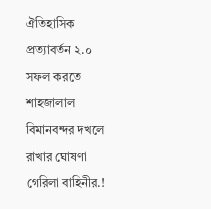ঐতিহাসিক প্রত্যাবর্তন ২.০ সফল করতে শাহজালাল বিমানবন্দর দখলে রাখার ঘোষণা গেরিলা বাহিনীর.!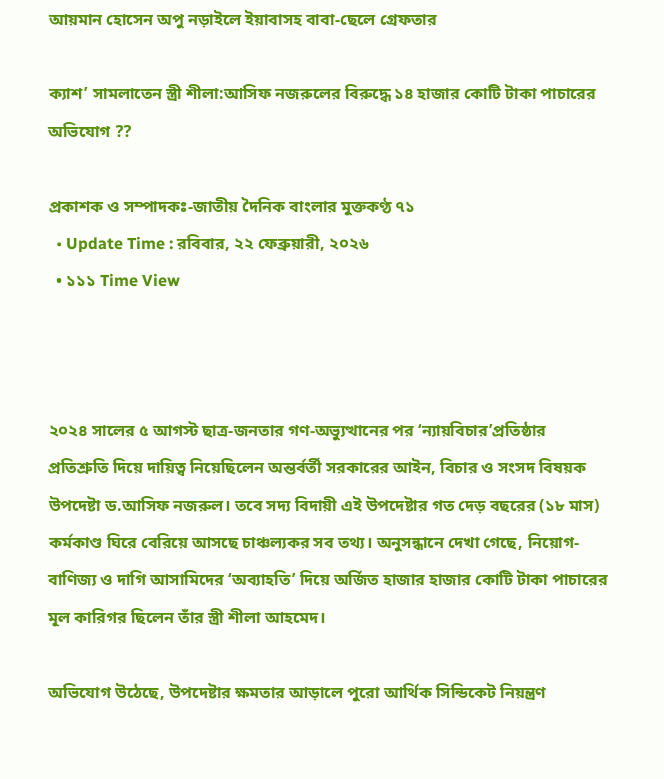আয়মান হোসেন অপু নড়াইলে ইয়াবাসহ বাবা-ছেলে গ্রেফতার

ক্যাশ’ সামলাতেন স্ত্রী শীলা:আসিফ নজরুলের বিরুদ্ধে ১৪ হাজার কোটি টাকা পাচারের অভিযোগ ??

প্রকাশক ও সম্পাদকঃ-জাতীয় দৈনিক বাংলার মুক্তকণ্ঠ ৭১
  • Update Time : রবিবার, ২২ ফেব্রুয়ারী, ২০২৬
  • ১১১ Time View



২০২৪ সালের ৫ আগস্ট ছাত্র-জনতার গণ-অভ্যুত্থানের পর ‘ন্যায়বিচার’প্রতিষ্ঠার প্রতিশ্রুতি দিয়ে দায়িত্ব নিয়েছিলেন অন্তর্বর্তী সরকারের আইন, বিচার ও সংসদ বিষয়ক উপদেষ্টা ড.আসিফ নজরুল। তবে সদ্য বিদায়ী এই উপদেষ্টার গত দেড় বছরের (১৮ মাস) কর্মকাণ্ড ঘিরে বেরিয়ে আসছে চাঞ্চল্যকর সব তথ্য। অনুসন্ধানে দেখা গেছে, নিয়োগ-বাণিজ্য ও দাগি আসামিদের ‘অব্যাহতি’ দিয়ে অর্জিত হাজার হাজার কোটি টাকা পাচারের মূল কারিগর ছিলেন তাঁর স্ত্রী শীলা আহমেদ।

অভিযোগ উঠেছে, উপদেষ্টার ক্ষমতার আড়ালে পুরো আর্থিক সিন্ডিকেট নিয়ন্ত্রণ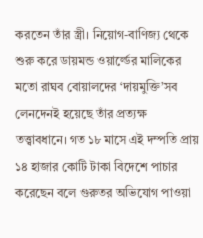করতেন তাঁর স্ত্রী। নিয়োগ-বাণিজ্য থেকে শুরু করে ডায়মন্ড ওয়ার্ল্ডের মালিকের মতো রাঘব বোয়ালদের ‘দায়মুক্তি’সব লেনদেনই হয়েছে তাঁর প্রত্যক্ষ তত্ত্বাবধানে। গত ১৮ মাসে এই দম্পতি প্রায় ১৪ হাজার কোটি টাকা বিদেশে পাচার করেছেন বলে গুরুতর অভিযোগ পাওয়া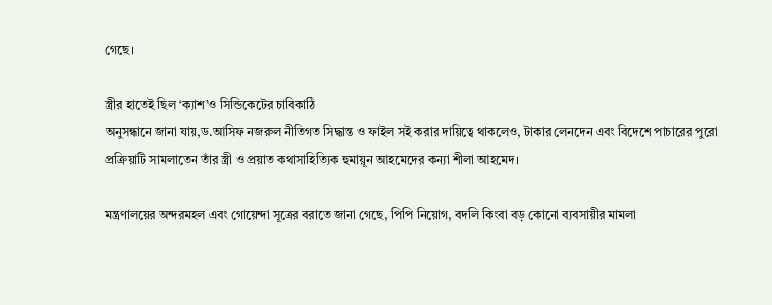গেছে।

স্ত্রীর হাতেই ছিল ‘ক্যাশ’ও সিন্ডিকেটের চাবিকাঠি
অনুসন্ধানে জানা যায়,ড.আসিফ নজরুল নীতিগত সিদ্ধান্ত ও ফাইল সই করার দায়িত্বে থাকলেও, টাকার লেনদেন এবং বিদেশে পাচারের পুরো প্রক্রিয়াটি সামলাতেন তাঁর স্ত্রী ও প্রয়াত কথাসাহিত্যিক হুমায়ূন আহমেদের কন্যা শীলা আহমেদ।

মন্ত্রণালয়ের অন্দরমহল এবং গোয়েন্দা সূত্রের বরাতে জানা গেছে, পিপি নিয়োগ, বদলি কিংবা বড় কোনো ব্যবসায়ীর মামলা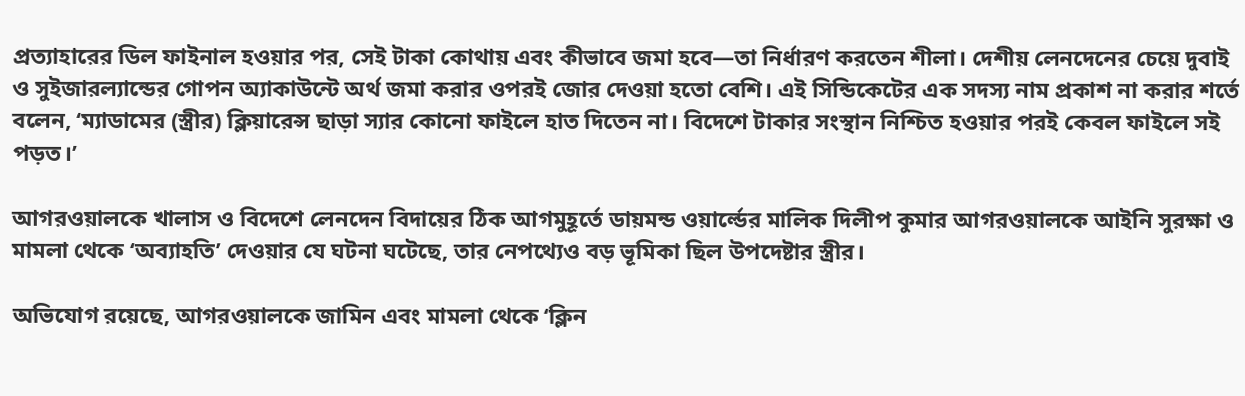প্রত্যাহারের ডিল ফাইনাল হওয়ার পর, সেই টাকা কোথায় এবং কীভাবে জমা হবে—তা নির্ধারণ করতেন শীলা। দেশীয় লেনদেনের চেয়ে দুবাই ও সুইজারল্যান্ডের গোপন অ্যাকাউন্টে অর্থ জমা করার ওপরই জোর দেওয়া হতো বেশি। এই সিন্ডিকেটের এক সদস্য নাম প্রকাশ না করার শর্তে বলেন, ‘ম্যাডামের (স্ত্রীর) ক্লিয়ারেন্স ছাড়া স্যার কোনো ফাইলে হাত দিতেন না। বিদেশে টাকার সংস্থান নিশ্চিত হওয়ার পরই কেবল ফাইলে সই পড়ত।’

আগরওয়ালকে খালাস ও বিদেশে লেনদেন বিদায়ের ঠিক আগমুহূর্তে ডায়মন্ড ওয়ার্ল্ডের মালিক দিলীপ কুমার আগরওয়ালকে আইনি সুরক্ষা ও মামলা থেকে ‘অব্যাহতি’ দেওয়ার যে ঘটনা ঘটেছে, তার নেপথ্যেও বড় ভূমিকা ছিল উপদেষ্টার স্ত্রীর।

অভিযোগ রয়েছে, আগরওয়ালকে জামিন এবং মামলা থেকে ‘ক্লিন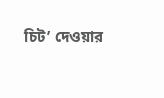চিট’ দেওয়ার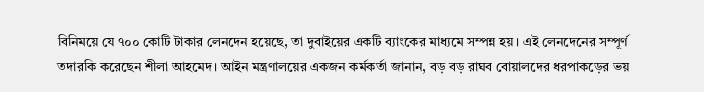বিনিময়ে যে ৭০০ কোটি টাকার লেনদেন হয়েছে, তা দুবাইয়ের একটি ব্যাংকের মাধ্যমে সম্পন্ন হয়। এই লেনদেনের সম্পূর্ণ তদারকি করেছেন শীলা আহমেদ। আইন মন্ত্রণালয়ের একজন কর্মকর্তা জানান, বড় বড় রাঘব বোয়ালদের ধরপাকড়ের ভয়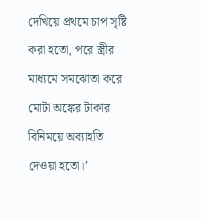দেখিয়ে প্রথমে চাপ সৃষ্টি করা হতো, পরে স্ত্রীর মাধ্যমে সমঝোতা করে মোটা অঙ্কের টাকার বিনিময়ে অব্যাহতি দেওয়া হতো।’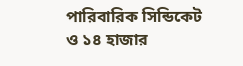পারিবারিক সিন্ডিকেট ও ১৪ হাজার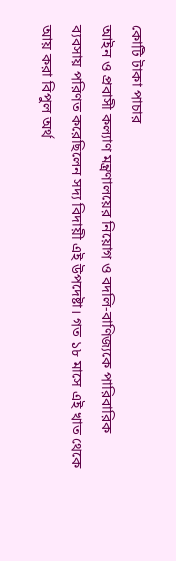কোটি টাকা পাচার
আইন ও প্রবাসী কল্যাণ মন্ত্রণালয়ের নিয়োগ ও বদলি-বাণিজ্যকে পারিবারিক ব্যবসায় পরিণত করেছিলেন সদ্য বিদায়ী এই উপদেষ্টা। গত ১৮ মাসে এই খাত থেকে আয় করা বিপুল অর্থ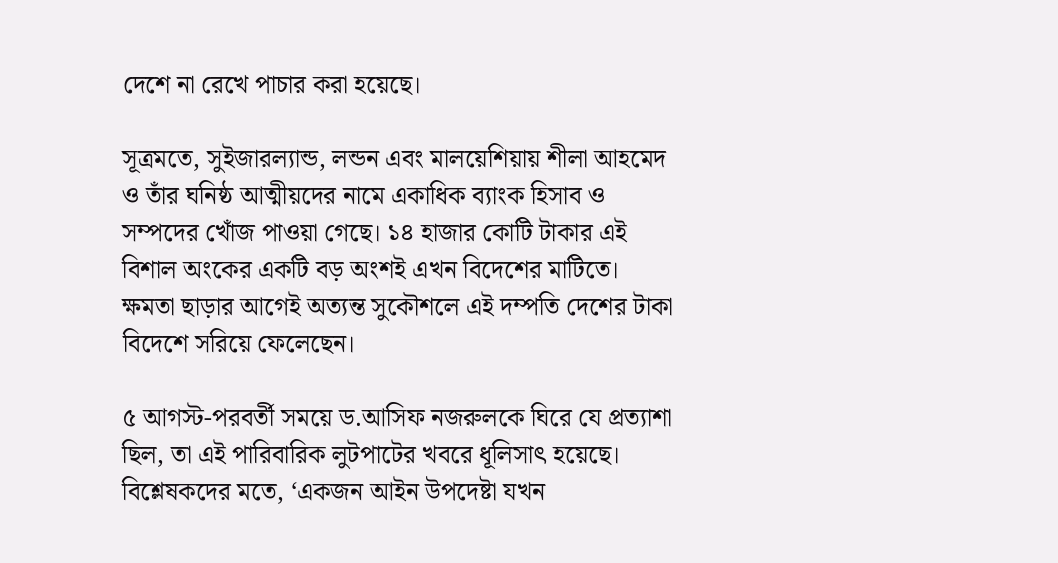দেশে না রেখে পাচার করা হয়েছে।

সূত্রমতে, সুইজারল্যান্ড, লন্ডন এবং মালয়েশিয়ায় শীলা আহমেদ ও তাঁর ঘনিষ্ঠ আত্মীয়দের নামে একাধিক ব্যাংক হিসাব ও সম্পদের খোঁজ পাওয়া গেছে। ১৪ হাজার কোটি টাকার এই বিশাল অংকের একটি বড় অংশই এখন বিদেশের মাটিতে। ক্ষমতা ছাড়ার আগেই অত্যন্ত সুকৌশলে এই দম্পতি দেশের টাকা বিদেশে সরিয়ে ফেলেছেন।

৫ আগস্ট-পরবর্তী সময়ে ড.আসিফ নজরুলকে ঘিরে যে প্রত্যাশা ছিল, তা এই পারিবারিক লুটপাটের খবরে ধূলিসাৎ হয়েছে। বিশ্লেষকদের মতে, ‘একজন আইন উপদেষ্টা যখন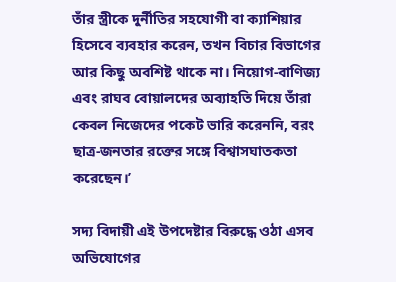তাঁর স্ত্রীকে দুর্নীতির সহযোগী বা ক্যাশিয়ার হিসেবে ব্যবহার করেন, তখন বিচার বিভাগের আর কিছু অবশিষ্ট থাকে না। নিয়োগ-বাণিজ্য এবং রাঘব বোয়ালদের অব্যাহতি দিয়ে তাঁরা কেবল নিজেদের পকেট ভারি করেননি, বরং ছাত্র-জনতার রক্তের সঙ্গে বিশ্বাসঘাতকতা করেছেন।’

সদ্য বিদায়ী এই উপদেষ্টার বিরুদ্ধে ওঠা এসব অভিযোগের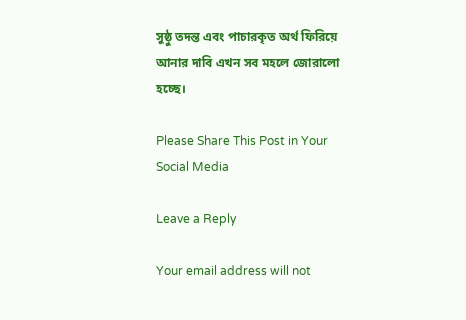সুষ্ঠু তদন্ত এবং পাচারকৃত অর্থ ফিরিয়ে আনার দাবি এখন সব মহলে জোরালো হচ্ছে।

Please Share This Post in Your Social Media

Leave a Reply

Your email address will not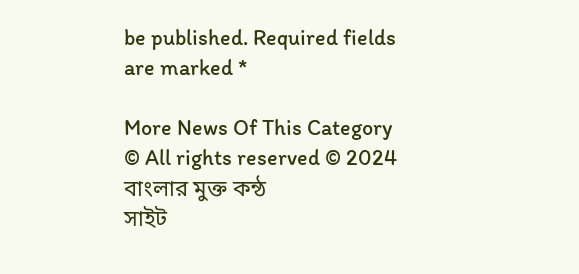be published. Required fields are marked *

More News Of This Category
© All rights reserved © 2024 বাংলার মুক্ত কন্ঠ
সাইট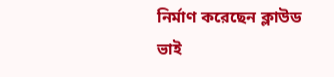নির্মাণ করেছেন ক্লাউড ভাই